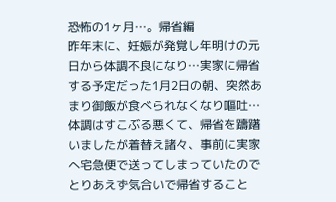恐怖の1ヶ月…。帰省編
昨年末に、妊娠が発覚し年明けの元日から体調不良になり…実家に帰省する予定だった1月2日の朝、突然あまり御飯が食べられなくなり嘔吐…体調はすこぶる悪くて、帰省を躊躇いましたが着替え諸々、事前に実家へ宅急便で送ってしまっていたのでとりあえず気合いで帰省すること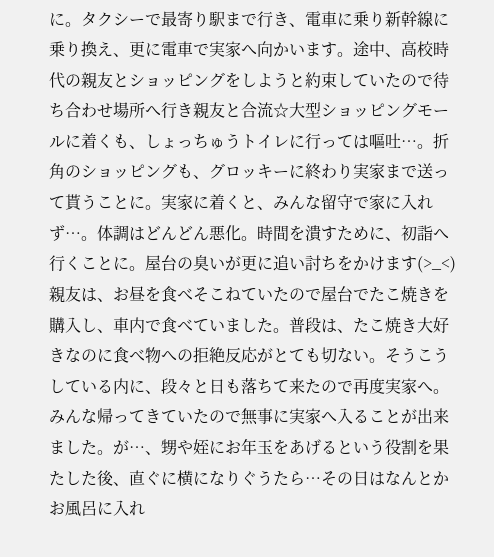に。タクシーで最寄り駅まで行き、電車に乗り新幹線に乗り換え、更に電車で実家へ向かいます。途中、高校時代の親友とショッピングをしようと約束していたので待ち合わせ場所へ行き親友と合流☆大型ショッピングモールに着くも、しょっちゅうトイレに行っては嘔吐…。折角のショッピングも、グロッキーに終わり実家まで送って貰うことに。実家に着くと、みんな留守で家に入れず…。体調はどんどん悪化。時間を潰すために、初詣へ行くことに。屋台の臭いが更に追い討ちをかけます(>_<)親友は、お昼を食べそこねていたので屋台でたこ焼きを購入し、車内で食べていました。普段は、たこ焼き大好きなのに食べ物への拒絶反応がとても切ない。そうこうしている内に、段々と日も落ちて来たので再度実家へ。みんな帰ってきていたので無事に実家へ入ることが出来ました。が…、甥や姪にお年玉をあげるという役割を果たした後、直ぐに横になりぐうたら…その日はなんとかお風呂に入れ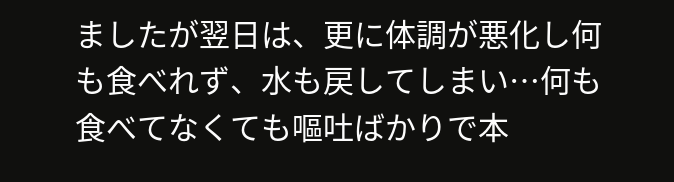ましたが翌日は、更に体調が悪化し何も食べれず、水も戻してしまい…何も食べてなくても嘔吐ばかりで本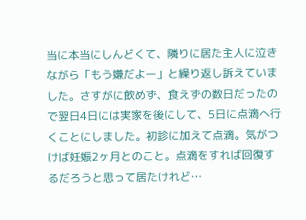当に本当にしんどくて、隣りに居た主人に泣きながら「もう嫌だよー」と繰り返し訴えていました。さすがに飲めず、食えずの数日だったので翌日4日には実家を後にして、5日に点滴へ行くことにしました。初診に加えて点滴。気がつけば妊娠2ヶ月とのこと。点滴をすれば回復するだろうと思って居たけれど…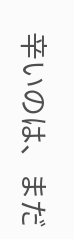辛いのは、まだ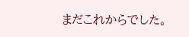まだこれからでした。